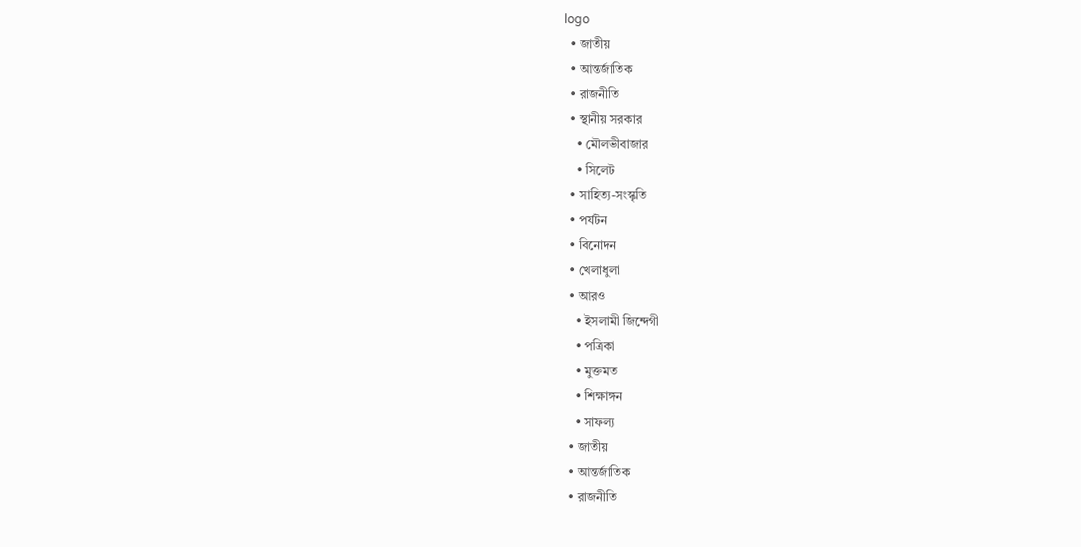logo
  • জাতীয়
  • আন্তর্জাতিক
  • রাজনীতি
  • স্থানীয় সরকার
    • মৌলভীবাজার
    • সিলেট
  • সাহিত্য-সংস্কৃতি
  • পর্যটন
  • বিনোদন
  • খেলাধুলা
  • আরও
    • ইসলামী জিন্দেগী
    • পত্রিকা
    • মুক্তমত
    • শিক্ষাঙ্গন
    • সাফল্য
  • জাতীয়
  • আন্তর্জাতিক
  • রাজনীতি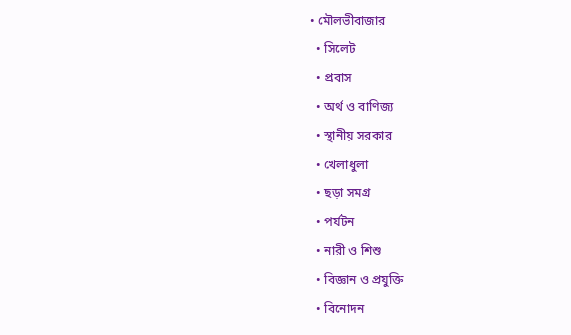• মৌলভীবাজার
  • সিলেট
  • প্রবাস
  • অর্থ ও বাণিজ্য
  • স্থানীয় সরকার
  • খেলাধুলা
  • ছড়া সমগ্র
  • পর্যটন
  • নারী ও শিশু
  • বিজ্ঞান ও প্রযুক্তি
  • বিনোদন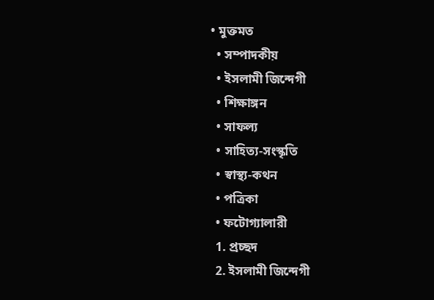• মুক্তমত
  • সম্পাদকীয়
  • ইসলামী জিন্দেগী
  • শিক্ষাঙ্গন
  • সাফল্য
  • সাহিত্য-সংস্কৃতি
  • স্বাস্থ্য-কথন
  • পত্রিকা
  • ফটোগ্যালারী
  1. প্রচ্ছদ
  2. ইসলামী জিন্দেগী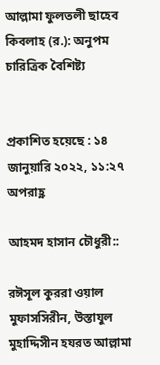আল্লামা ফুলতলী ছাহেব কিবলাহ (র.): অনুপম চারিত্রিক বৈশিষ্ট্য


প্রকাশিত হয়েছে : ১৪ জানুয়ারি ২০২২, ১১:২৭ অপরাহ্ণ

আহমদ হাসান চৌধুরী::

রঈসূল কুররা ওয়াল মুফাসসিরীন, উস্তাযুল মুহাদ্দিসীন হযরত আল্লামা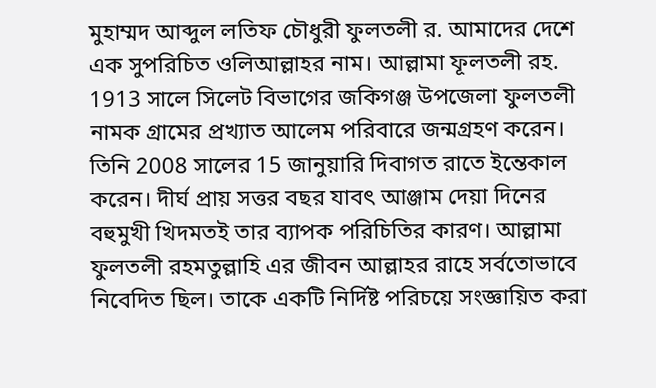মুহাম্মদ আব্দুল লতিফ চৌধুরী ফুলতলী র. আমাদের দেশে এক সুপরিচিত ওলিআল্লাহর নাম। আল্লামা ফূলতলী রহ. 1913 সালে সিলেট বিভাগের জকিগঞ্জ উপজেলা ফুলতলী নামক গ্রামের প্রখ্যাত আলেম পরিবারে জন্মগ্রহণ করেন। তিনি 2008 সালের 15 জানুয়ারি দিবাগত রাতে ইন্তেকাল করেন। দীর্ঘ প্রায় সত্তর বছর যাবৎ আঞ্জাম দেয়া দিনের বহুমুখী খিদমতই তার ব্যাপক পরিচিতির কারণ। আল্লামা ফুলতলী রহমতুল্লাহি এর জীবন আল্লাহর রাহে সর্বতোভাবে নিবেদিত ছিল। তাকে একটি নির্দিষ্ট পরিচয়ে সংজ্ঞায়িত করা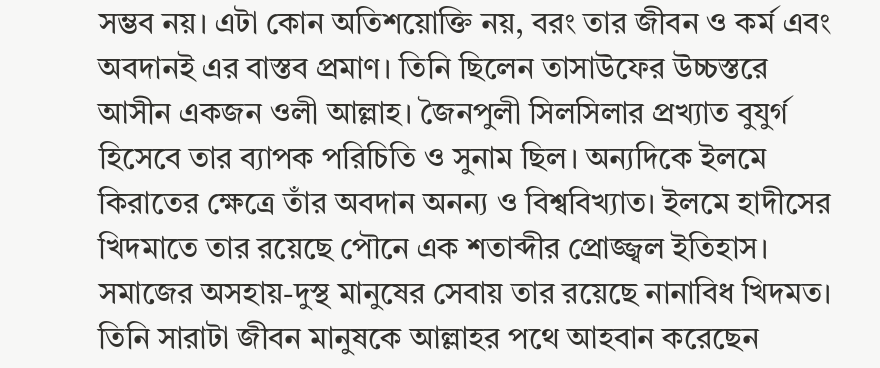সম্ভব নয়। এটা কোন অতিশয়োক্তি নয়, বরং তার জীবন ও কর্ম এবং অবদানই এর বাস্তব প্রমাণ। তিনি ছিলেন তাসাউফের উচ্চস্তরে আসীন ‍একজন ওলী আল্লাহ। জৈনপুলী সিলসিলার প্রখ্যাত বুযুর্গ হিসেবে তার ব্যাপক পরিচিতি ও সুনাম ছিল। অন্যদিকে ইলমে কিরাতের ক্ষেত্রে তাঁর অবদান অনন্য ও বিশ্ববিখ্যাত। ইলমে হাদীসের খিদমাতে তার রয়েছে পৌনে এক শতাব্দীর প্রোজ্জ্বল ইতিহাস। সমাজের অসহায়-দুস্থ মানুষের সেবায় তার রয়েছে নানাবিধ খিদমত। তিনি সারাটা জীবন মানুষকে আল্লাহর পথে আহবান করেছেন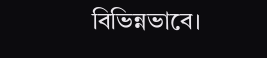বিভিন্নভাবে।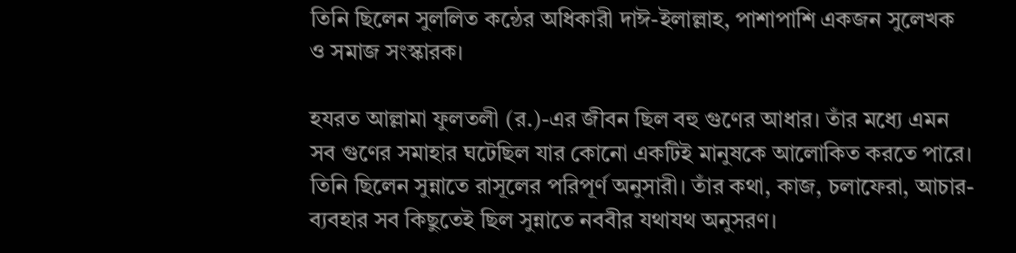তিনি ছিলেন সুললিত কন্ঠের অধিকারী দাঈ-ইলাল্লাহ, পাশাপাশি একজন সুলেখক ও সমাজ সংস্কারক।

হযরত আল্লামা ফুলতলী (র.)-এর জীবন ছিল বহু গুণের আধার। তাঁর মধ্যে এমন সব গুণের সমাহার ঘটেছিল যার কোনো একটিই মানুষকে আলোকিত করতে পারে। তিনি ছিলেন সুন্নাতে রাসূলের পরিপূর্ণ অনুসারী। তাঁর কথা, কাজ, চলাফেরা, আচার-ব্যবহার সব কিছুতেই ছিল সুন্নাতে নববীর যথাযথ অনুসরণ।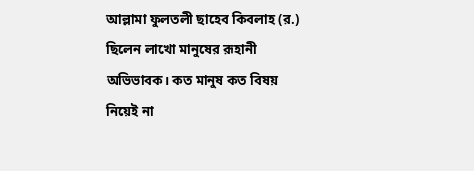আল্লামা ফুলতলী ছাহেব কিবলাহ (র.) ছিলেন লাখো মানুষের রূহানী অভিভাবক। কত মানুষ কত বিষয় নিয়েই না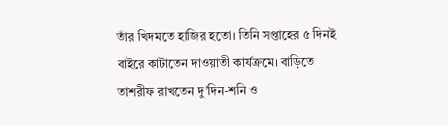তাঁর খিদমতে হাজির হতো। তিনি সপ্তাহের ৫ দিনই বাইরে কাটাতেন দাওয়াতী কার্যক্রমে। বাড়িতে তাশরীফ রাখতেন দু’দিন-শনি ও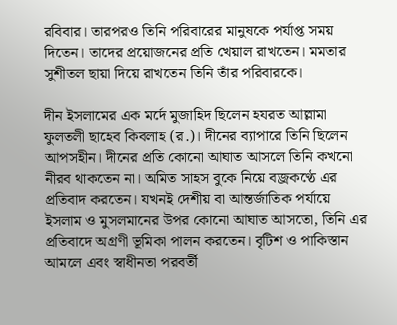রবিবার। তারপরও তিনি পরিবারের মানুষকে পর্যাপ্ত সময় দিতেন। তাদের প্রয়োজনের প্রতি খেয়াল রাখতেন। মমতার সুশীতল ছায়া দিয়ে রাখতেন তিনি তাঁর পরিবারকে।

দীন ইসলামের এক মর্দে মুজাহিদ ছিলেন হযরত আল্লামা ফুলতলী ছাহেব কিবলাহ (র.)। দীনের ব্যাপারে তিনি ছিলেন আপসহীন। দীনের প্রতি কোনো আঘাত আসলে তিনি কখনো নীরব থাকতেন না। অমিত সাহস বুকে নিয়ে বজ্রকণ্ঠে এর প্রতিবাদ করতেন। যখনই দেশীয় বা আন্তর্জাতিক পর্যায়ে ইসলাম ও মুসলমানের উপর কোনো আঘাত আসতো, তিনি এর প্রতিবাদে অগ্রণী ভূমিকা পালন করতেন। বৃটিশ ও পাকিস্তান আমলে এবং স্বাধীনতা পরবর্তী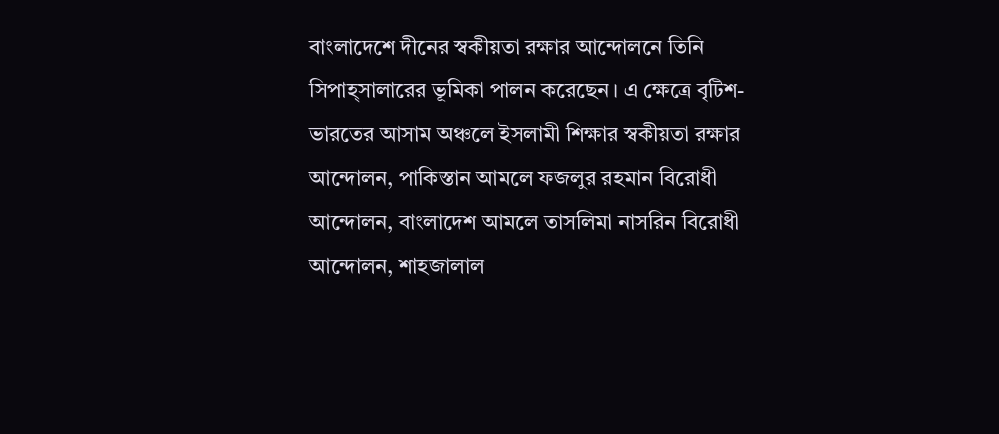বাংলাদেশে দীনের স্বকীয়তা রক্ষার আন্দোলনে তিনি সিপাহ্সালারের ভূমিকা পালন করেছেন। এ ক্ষেত্রে বৃটিশ-ভারতের আসাম অঞ্চলে ইসলামী শিক্ষার স্বকীয়তা রক্ষার আন্দোলন, পাকিস্তান আমলে ফজলুর রহমান বিরোধী আন্দোলন, বাংলাদেশ আমলে তাসলিমা নাসরিন বিরোধী আন্দোলন, শাহজালাল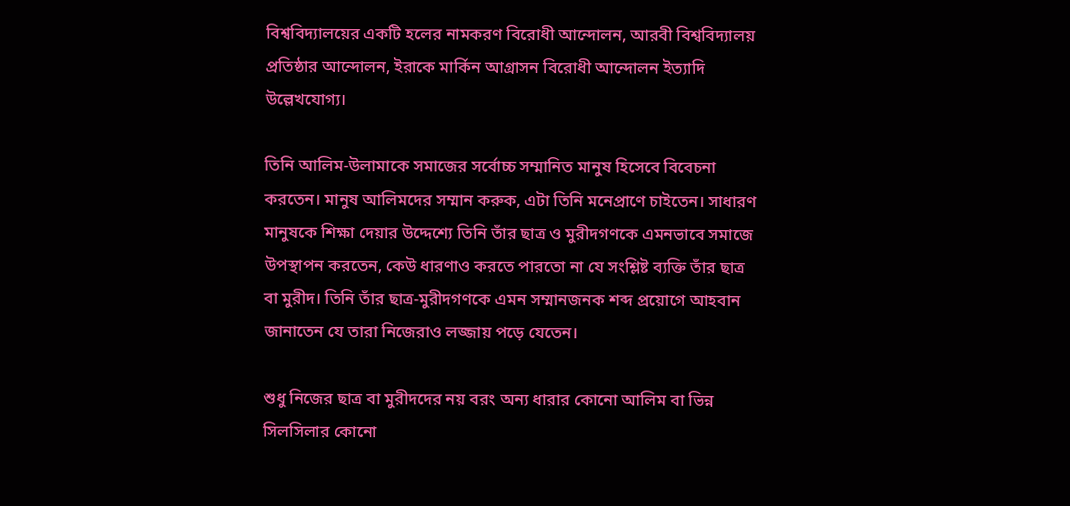বিশ্ববিদ্যালয়ের একটি হলের নামকরণ বিরোধী আন্দোলন, আরবী বিশ্ববিদ্যালয় প্রতিষ্ঠার আন্দোলন, ইরাকে মার্কিন আগ্রাসন বিরোধী আন্দোলন ইত্যাদি উল্লেখযোগ্য।

তিনি আলিম-উলামাকে সমাজের সর্বোচ্চ সম্মানিত মানুষ হিসেবে বিবেচনা করতেন। মানুষ আলিমদের সম্মান করুক, এটা তিনি মনেপ্রাণে চাইতেন। সাধারণ মানুষকে শিক্ষা দেয়ার উদ্দেশ্যে তিনি তাঁর ছাত্র ও মুরীদগণকে এমনভাবে সমাজে উপস্থাপন করতেন, কেউ ধারণাও করতে পারতো না যে সংশ্লিষ্ট ব্যক্তি তাঁর ছাত্র বা মুরীদ। তিনি তাঁর ছাত্র-মুরীদগণকে এমন সম্মানজনক শব্দ প্রয়োগে আহবান জানাতেন যে তারা নিজেরাও লজ্জায় পড়ে যেতেন।

শুধু নিজের ছাত্র বা মুরীদদের নয় বরং অন্য ধারার কোনো আলিম বা ভিন্ন সিলসিলার কোনো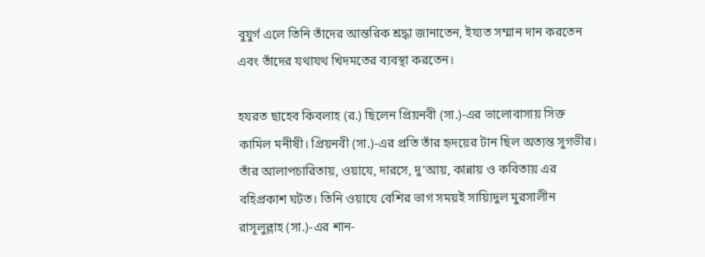বুযুর্গ এলে তিনি তাঁদের আন্তরিক শ্রদ্ধা জানাতেন, ইয্যত সম্মান দান করতেন এবং তাঁদের যথাযথ খিদমতের ব্যবস্থা করতেন।

হযরত ছাহেব কিবলাহ (র.) ছিলেন প্রিয়নবী (সা.)-এর ভালোবাসায় সিক্ত কামিল মনীষী। প্রিয়নবী (সা.)-এর প্রতি তাঁর হৃদয়ের টান ছিল অত্যন্ত সুগভীর। তাঁর আলাপচারিতায়, ওয়াযে, দারসে, দু‘আয়, কান্নায় ও কবিতায় এর বহিপ্রকাশ ঘটত। তিনি ওয়াযে বেশির ভাগ সময়ই সায়্যিদুল মুরসালীন রাসূলুল্লাহ (সা.)-এর শান-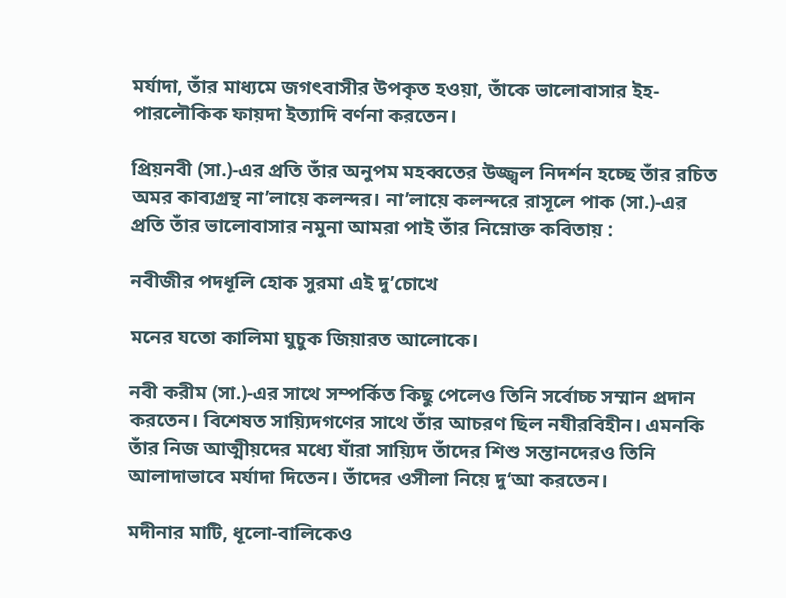মর্যাদা, তাঁর মাধ্যমে জগৎবাসীর উপকৃত হওয়া, তাঁকে ভালোবাসার ইহ-পারলৌকিক ফায়দা ইত্যাদি বর্ণনা করতেন।

প্রিয়নবী (সা.)-এর প্রতি তাঁর অনুপম মহব্বতের উজ্জ্বল নিদর্শন হচ্ছে তাঁর রচিত অমর কাব্যগ্রন্থ না’লায়ে কলন্দর। না’লায়ে কলন্দরে রাসূলে পাক (সা.)-এর প্রতি তাঁর ভালোবাসার নমুনা আমরা পাই তাঁর নিম্নোক্ত কবিতায় :

নবীজীর পদধূলি হোক সুরমা এই দু’চোখে

মনের যতো কালিমা ঘুচুক জিয়ারত আলোকে।

নবী করীম (সা.)-এর সাথে সম্পর্কিত কিছু পেলেও তিনি সর্বোচ্চ সম্মান প্রদান করতেন। বিশেষত সায়্যিদগণের সাথে তাঁর আচরণ ছিল নযীরবিহীন। এমনকি তাঁর নিজ আত্মীয়দের মধ্যে যাঁরা সায়্যিদ তাঁদের শিশু সন্তানদেরও তিনি আলাদাভাবে মর্যাদা দিতেন। তাঁদের ওসীলা নিয়ে দু‘আ করতেন।

মদীনার মাটি, ধূলো-বালিকেও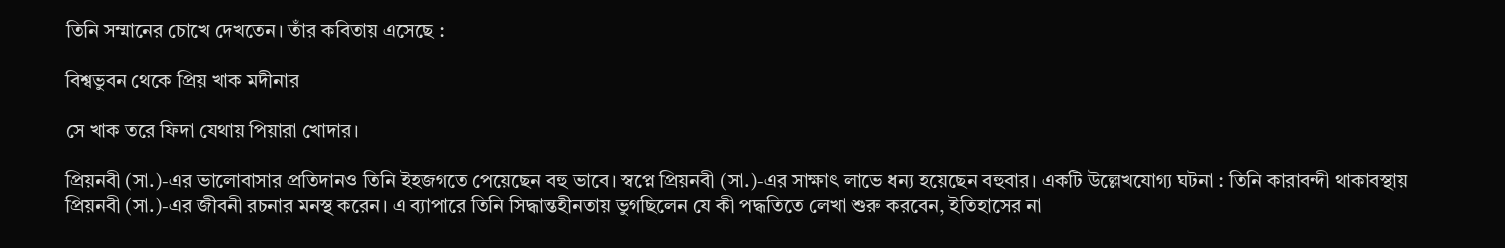তিনি সম্মানের চোখে দেখতেন। তাঁর কবিতায় এসেছে :

বিশ্বভুবন থেকে প্রিয় খাক মদীনার

সে খাক তরে ফিদা যেথায় পিয়ারা খোদার।

প্রিয়নবী (সা.)-এর ভালোবাসার প্রতিদানও তিনি ইহজগতে পেয়েছেন বহু ভাবে। স্বপ্নে প্রিয়নবী (সা.)-এর সাক্ষাৎ লাভে ধন্য হয়েছেন বহুবার। একটি উল্লেখযোগ্য ঘটনা : তিনি কারাবন্দী থাকাবস্থায় প্রিয়নবী (সা.)-এর জীবনী রচনার মনস্থ করেন। এ ব্যাপারে তিনি সিদ্ধান্তহীনতায় ভুগছিলেন যে কী পদ্ধতিতে লেখা শুরু করবেন, ইতিহাসের না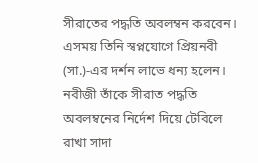সীরাতের পদ্ধতি অবলম্বন করবেন। এসময় তিনি স্বপ্নযোগে প্রিয়নবী (সা.)-এর দর্শন লাভে ধন্য হলেন। নবীজী তাঁকে সীরাত পদ্ধতি অবলম্বনের নির্দেশ দিয়ে টেবিলে রাখা সাদা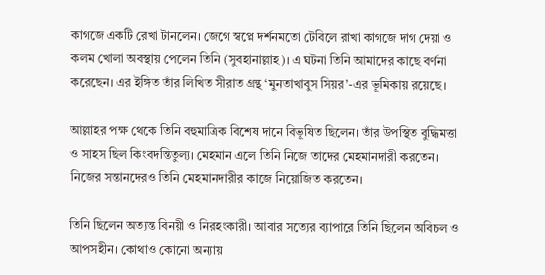কাগজে একটি রেখা টানলেন। জেগে স্বপ্নে দর্শনমতো টেবিলে রাখা কাগজে দাগ দেয়া ও কলম খোলা অবস্থায় পেলেন তিনি (সুবহানাল্লাহ)। এ ঘটনা তিনি আমাদের কাছে বর্ণনা করেছেন। এর ইঙ্গিত তাঁর লিখিত সীরাত গ্রন্থ ‘মুনতাখাবুস সিয়র’-এর ভূমিকায় রয়েছে।

আল্লাহর পক্ষ থেকে তিনি বহুমাত্রিক বিশেষ দানে বিভূষিত ছিলেন। তাঁর উপস্থিত বুদ্ধিমত্তা ও সাহস ছিল কিংবদন্তিতুল্য। মেহমান এলে তিনি নিজে তাদের মেহমানদারী করতেন। নিজের সন্তানদেরও তিনি মেহমানদারীর কাজে নিয়োজিত করতেন।

তিনি ছিলেন অত্যন্ত বিনয়ী ও নিরহংকারী। আবার সত্যের ব্যাপারে তিনি ছিলেন অবিচল ও আপসহীন। কোথাও কোনো অন্যায়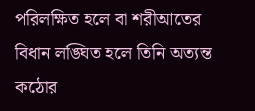পরিলক্ষিত হলে বা শরীআতের বিধান লঙ্ঘিত হলে তিনি অত্যন্ত কঠোর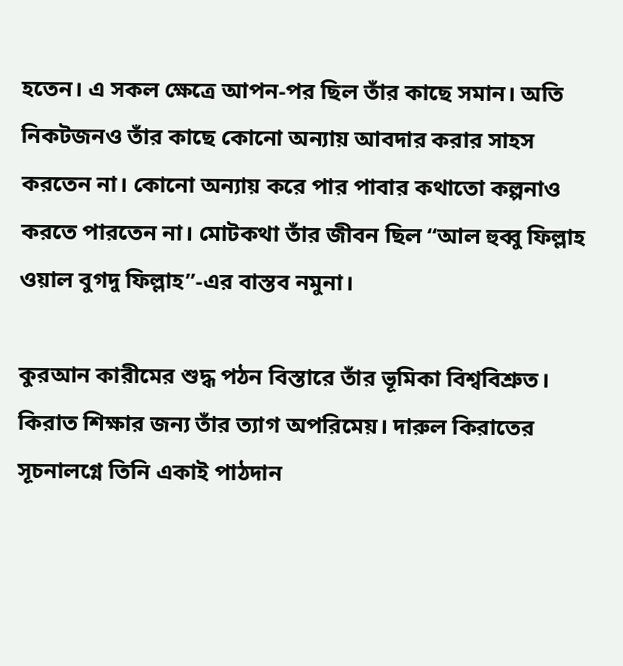হতেন। এ সকল ক্ষেত্রে আপন-পর ছিল তাঁর কাছে সমান। অতি নিকটজনও তাঁর কাছে কোনো অন্যায় আবদার করার সাহস করতেন না। কোনো অন্যায় করে পার পাবার কথাতো কল্পনাও করতে পারতেন না। মোটকথা তাঁর জীবন ছিল “আল হুব্বু ফিল্লাহ ওয়াল বুগদু ফিল্লাহ”-এর বাস্তব নমুনা।

কুরআন কারীমের শুদ্ধ পঠন বিস্তারে তাঁর ভূমিকা বিশ্ববিশ্রুত। কিরাত শিক্ষার জন্য তাঁর ত্যাগ অপরিমেয়। দারুল কিরাতের সূচনালগ্নে তিনি একাই পাঠদান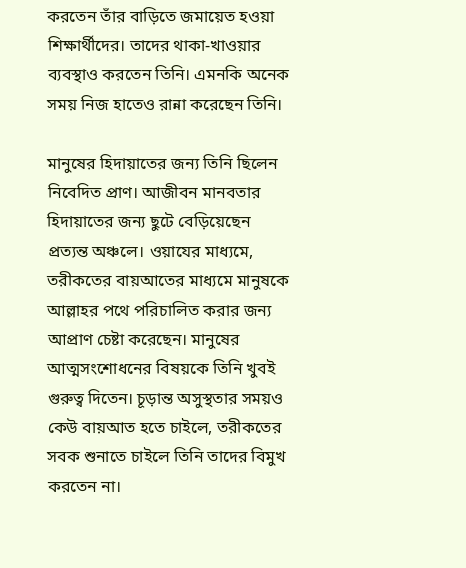করতেন তাঁর বাড়িতে জমায়েত হওয়া শিক্ষার্থীদের। তাদের থাকা-খাওয়ার ব্যবস্থাও করতেন তিনি। এমনকি অনেক সময় নিজ হাতেও রান্না করেছেন তিনি।

মানুষের হিদায়াতের জন্য তিনি ছিলেন নিবেদিত প্রাণ। আজীবন মানবতার হিদায়াতের জন্য ছুটে বেড়িয়েছেন প্রত্যন্ত অঞ্চলে। ওয়াযের মাধ্যমে, তরীকতের বায়আতের মাধ্যমে মানুষকে আল্লাহর পথে পরিচালিত করার জন্য আপ্রাণ চেষ্টা করেছেন। মানুষের আত্মসংশোধনের বিষয়কে তিনি খুবই গুরুত্ব দিতেন। চূড়ান্ত অসুস্থতার সময়ও কেউ বায়আত হতে চাইলে, তরীকতের সবক শুনাতে চাইলে তিনি তাদের বিমুখ করতেন না।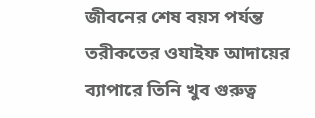জীবনের শেষ বয়স পর্যন্ত তরীকতের ওযাইফ আদায়ের ব্যাপারে তিনি খুব গুরুত্ব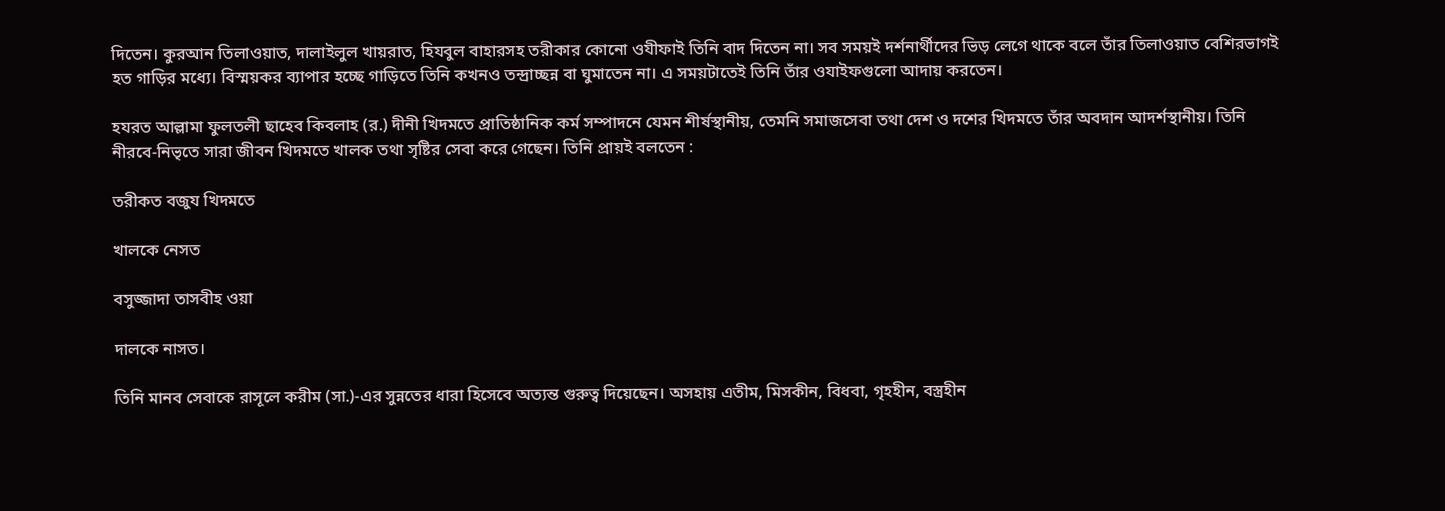দিতেন। কুরআন তিলাওয়াত, দালাইলুল খায়রাত, হিযবুল বাহারসহ তরীকার কোনো ওযীফাই তিনি বাদ দিতেন না। সব সময়ই দর্শনার্থীদের ভিড় লেগে থাকে বলে তাঁর তিলাওয়াত বেশিরভাগই হত গাড়ির মধ্যে। বিস্ময়কর ব্যাপার হচ্ছে গাড়িতে তিনি কখনও তন্দ্রাচ্ছন্ন বা ঘুমাতেন না। এ সময়টাতেই তিনি তাঁর ওযাইফগুলো আদায় করতেন।

হযরত আল্লামা ফুলতলী ছাহেব কিবলাহ (র.) দীনী খিদমতে প্রাতিষ্ঠানিক কর্ম সম্পাদনে যেমন শীর্ষস্থানীয়, তেমনি সমাজসেবা তথা দেশ ও দশের খিদমতে তাঁর অবদান আদর্শস্থানীয়। তিনি নীরবে-নিভৃতে সারা জীবন খিদমতে খালক তথা সৃষ্টির সেবা করে গেছেন। তিনি প্রায়ই বলতেন :

তরীকত বজুয খিদমতে

খালকে নেসত

বসুজ্জাদা তাসবীহ ওয়া

দালকে নাসত।

তিনি মানব সেবাকে রাসূলে করীম (সা.)-এর সুন্নতের ধারা হিসেবে অত্যন্ত গুরুত্ব দিয়েছেন। অসহায় এতীম, মিসকীন, বিধবা, গৃহহীন, বস্ত্রহীন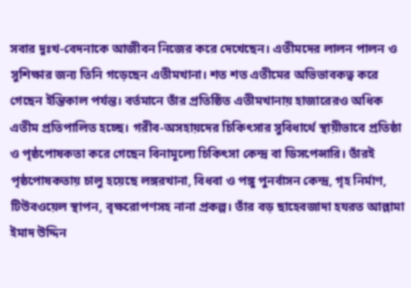সবার দুঃখ-বেদনাকে আজীবন নিজের করে দেখেছেন। এতীমদের লালন পালন ও সুশিক্ষার জন্য তিনি গড়েছেন এতীমখানা। শত শত এতীমের অভিভাবকত্ব করে গেছেন ইন্তিকাল পর্যন্ত। বর্তমানে তাঁর প্রতিষ্ঠিত এতীমখানায় হাজারেরও অধিক এতীম প্রতিপালিত হচ্ছে। গরীব-অসহায়দের চিকিৎসার সুবিধার্থে স্থায়ীভাবে প্রতিষ্ঠা ও পৃষ্ঠপোষকতা করে গেছেন বিনামূল্যে চিকিৎসা কেন্দ্র বা ডিসপেন্সারি। তাঁরই পৃষ্ঠপোষকতায় চালু হয়েছে লঙ্গরখানা, বিধবা ও পঙ্গু পুনর্বাসন কেন্দ্র, গৃহ নির্মাণ, টিউবওয়েল স্থাপন, বৃক্ষরোপণসহ নানা প্রকল্প। তাঁর বড় ছাহেবজাদা হযরত আল্লামা ইমাদ উদ্দিন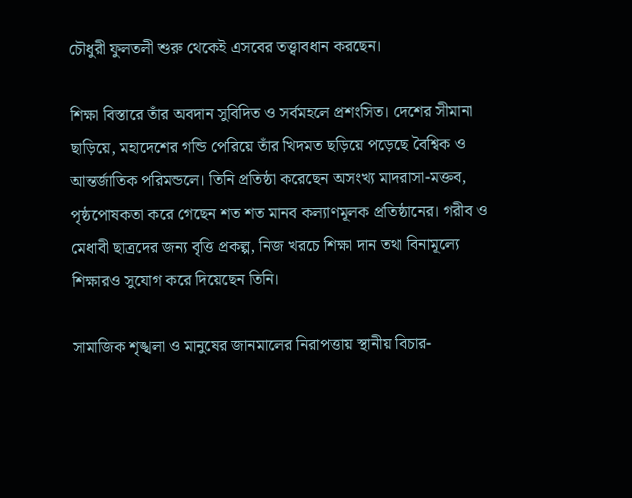চৌধুরী ফুলতলী শুরু থেকেই এসবের তত্ত্বাবধান করছেন।

শিক্ষা বিস্তারে তাঁর অবদান সুবিদিত ও সর্বমহলে প্রশংসিত। দেশের সীমানা ছাড়িয়ে, মহাদেশের গন্ডি পেরিয়ে তাঁর খিদমত ছড়িয়ে পড়েছে বৈশ্বিক ও আন্তর্জাতিক পরিমন্ডলে। তিনি প্রতিষ্ঠা করেছেন অসংখ্য মাদরাসা-মক্তব, পৃষ্ঠপোষকতা করে গেছেন শত শত মানব কল্যাণমূলক প্রতিষ্ঠানের। গরীব ও মেধাবী ছাত্রদের জন্য বৃত্তি প্রকল্প, নিজ খরচে শিক্ষা দান তথা বিনামূল্যে শিক্ষারও সুযোগ করে দিয়েছেন তিনি।

সামাজিক শৃঙ্খলা ও মানুষের জানমালের নিরাপত্তায় স্থানীয় বিচার-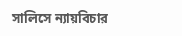সালিসে ন্যায়বিচার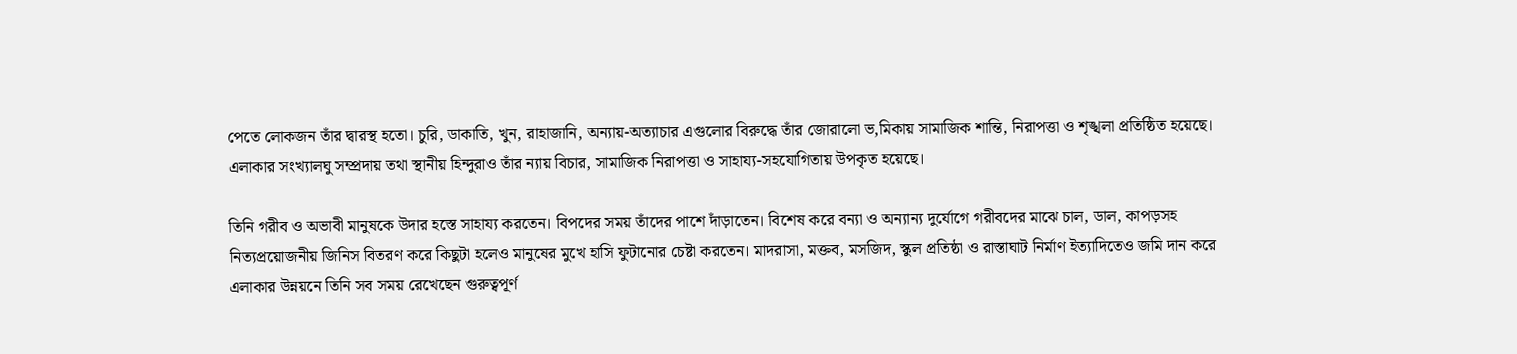পেতে লোকজন তাঁর দ্বারস্থ হতো। চুরি, ডাকাতি, খুন, রাহাজানি, অন্যায়-অত্যাচার এগুলোর বিরুদ্ধে তাঁর জোরালো ভ‚মিকায় সামাজিক শান্তি, নিরাপত্তা ও শৃঙ্খলা প্রতিষ্ঠিত হয়েছে। এলাকার সংখ্যালঘু সম্প্রদায় তথা স্থানীয় হিন্দুরাও তাঁর ন্যায় বিচার, সামাজিক নিরাপত্তা ও সাহায্য-সহযোগিতায় উপকৃত হয়েছে।

তিনি গরীব ও অভাবী মানুষকে উদার হস্তে সাহায্য করতেন। বিপদের সময় তাঁদের পাশে দাঁড়াতেন। বিশেষ করে বন্যা ও অন্যান্য দুর্যোগে গরীবদের মাঝে চাল, ডাল, কাপড়সহ নিত্যপ্রয়োজনীয় জিনিস বিতরণ করে কিছুটা হলেও মানুষের মুখে হাসি ফুটানোর চেষ্টা করতেন। মাদরাসা, মক্তব, মসজিদ, স্কুল প্রতিষ্ঠা ও রাস্তাঘাট নির্মাণ ইত্যাদিতেও জমি দান করে এলাকার উন্নয়নে তিনি সব সময় রেখেছেন গুরুত্বপূর্ণ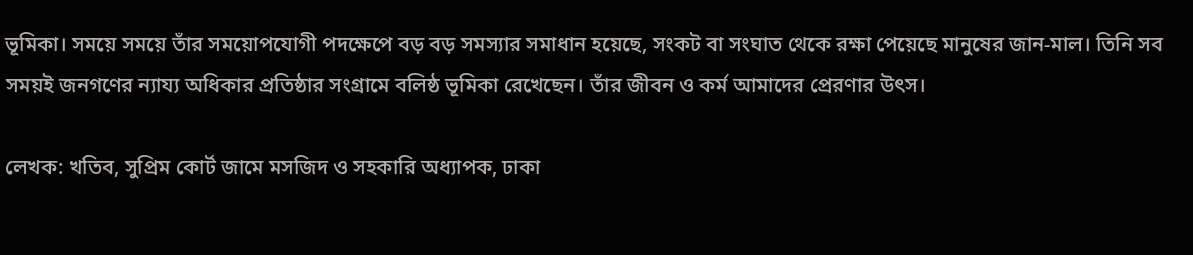ভূমিকা। সময়ে সময়ে তাঁর সময়োপযোগী পদক্ষেপে বড় বড় সমস্যার সমাধান হয়েছে, সংকট বা সংঘাত থেকে রক্ষা পেয়েছে মানুষের জান-মাল। তিনি সব সময়ই জনগণের ন্যায্য অধিকার প্রতিষ্ঠার সংগ্রামে বলিষ্ঠ ভূমিকা রেখেছেন। তাঁর জীবন ও কর্ম আমাদের প্রেরণার উৎস।

লেখক: খতিব, সুপ্রিম কোর্ট জামে মসজিদ ও সহকারি অধ্যাপক, ঢাকা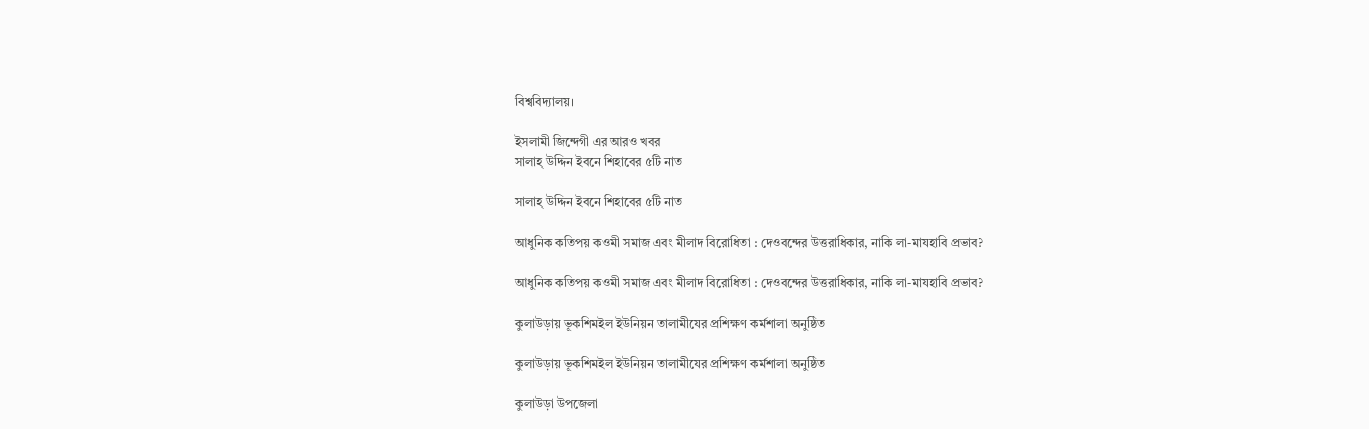বিশ্ববিদ্যালয়।

ইসলামী জিন্দেগী এর আরও খবর
সালাহ্ উদ্দিন ইবনে শিহাবের ৫টি নাত

সালাহ্ উদ্দিন ইবনে শিহাবের ৫টি নাত

আধুনিক কতিপয় কওমী সমাজ এবং মীলাদ বিরোধিতা : দেওবন্দের উত্তরাধিকার, নাকি লা-মাযহাবি প্রভাব?

আধুনিক কতিপয় কওমী সমাজ এবং মীলাদ বিরোধিতা : দেওবন্দের উত্তরাধিকার, নাকি লা-মাযহাবি প্রভাব?

কুলাউড়ায় ভূকশিমইল ইউনিয়ন তালামীযের প্রশিক্ষণ কর্মশালা অনুষ্ঠিত

কুলাউড়ায় ভূকশিমইল ইউনিয়ন তালামীযের প্রশিক্ষণ কর্মশালা অনুষ্ঠিত

কুলাউড়া উপজেলা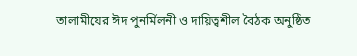তালামীযের ঈদ পুনর্মিলনী ও দায়িত্বশীল বৈঠক অনুষ্ঠিত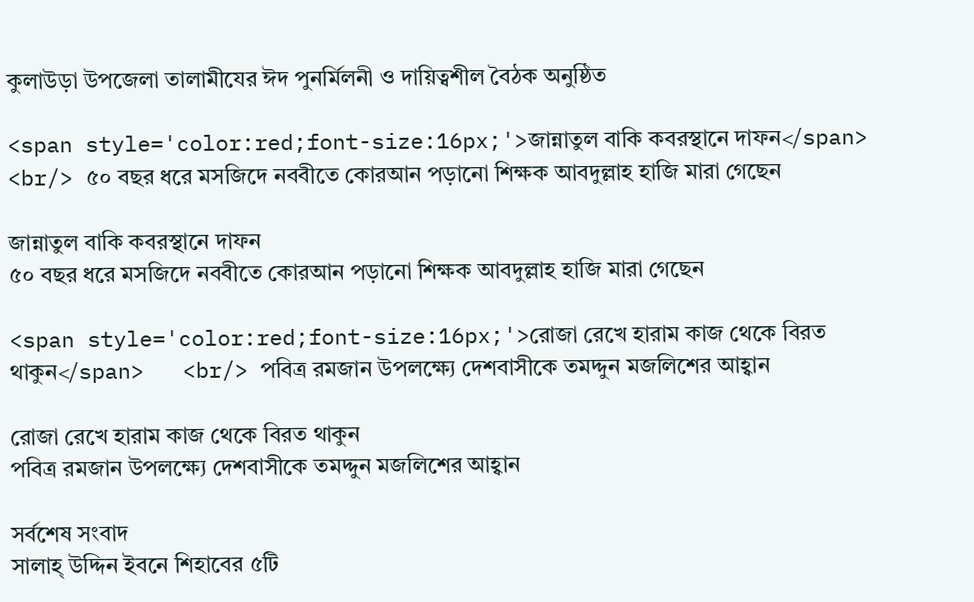কুলাউড়া উপজেলা তালামীযের ঈদ পুনর্মিলনী ও দায়িত্বশীল বৈঠক অনুষ্ঠিত

<span style='color:red;font-size:16px;'>জান্নাতুল বাকি কবরস্থানে দাফন</span>     <br/> ৫০ বছর ধরে মসজিদে নববীতে কোরআন পড়ানো শিক্ষক আবদুল্লাহ হাজি মারা গেছেন

জান্নাতুল বাকি কবরস্থানে দাফন
৫০ বছর ধরে মসজিদে নববীতে কোরআন পড়ানো শিক্ষক আবদুল্লাহ হাজি মারা গেছেন

<span style='color:red;font-size:16px;'>রোজা রেখে হারাম কাজ থেকে বিরত থাকুন</span>   <br/> পবিত্র রমজান উপলক্ষ্যে দেশবাসীকে তমদ্দুন মজলিশের আহ্বান

রোজা রেখে হারাম কাজ থেকে বিরত থাকুন
পবিত্র রমজান উপলক্ষ্যে দেশবাসীকে তমদ্দুন মজলিশের আহ্বান

সর্বশেষ সংবাদ
সালাহ্ উদ্দিন ইবনে শিহাবের ৫টি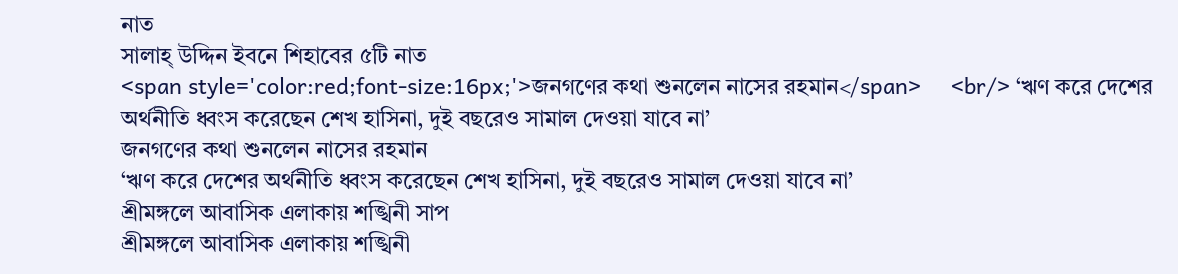নাত
সালাহ্ উদ্দিন ইবনে শিহাবের ৫টি নাত
<span style='color:red;font-size:16px;'>জনগণের কথা শুনলেন নাসের রহমান</span>     <br/> ‘ঋণ করে দেশের অর্থনীতি ধ্বংস করেছেন শেখ হাসিনা, দুই বছরেও সামাল দেওয়া যাবে না’
জনগণের কথা শুনলেন নাসের রহমান
‘ঋণ করে দেশের অর্থনীতি ধ্বংস করেছেন শেখ হাসিনা, দুই বছরেও সামাল দেওয়া যাবে না’
শ্রীমঙ্গলে আবাসিক এলাকায় শঙ্খিনী সাপ
শ্রীমঙ্গলে আবাসিক এলাকায় শঙ্খিনী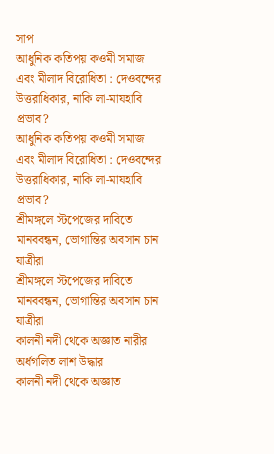সাপ
আধুনিক কতিপয় কওমী সমাজ এবং মীলাদ বিরোধিতা : দেওবন্দের উত্তরাধিকার, নাকি লা-মাযহাবি প্রভাব?
আধুনিক কতিপয় কওমী সমাজ এবং মীলাদ বিরোধিতা : দেওবন্দের উত্তরাধিকার, নাকি লা-মাযহাবি প্রভাব?
শ্রীমঙ্গলে স্টপেজের দাবিতে মানববন্ধন, ভোগান্তির অবসান চান যাত্রীরা
শ্রীমঙ্গলে স্টপেজের দাবিতে মানববন্ধন, ভোগান্তির অবসান চান যাত্রীরা
কালনী নদী থেকে অজ্ঞাত নারীর অর্ধগলিত লাশ উদ্ধার
কালনী নদী থেকে অজ্ঞাত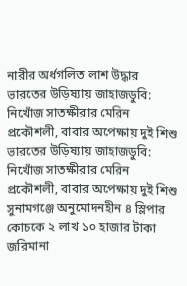নারীর অর্ধগলিত লাশ উদ্ধার
ভারতের উড়িষ্যায় জাহাজডুবি: নিখোঁজ সাতক্ষীরার মেরিন প্রকৌশলী, বাবার অপেক্ষায় দুই শিশু
ভারতের উড়িষ্যায় জাহাজডুবি: নিখোঁজ সাতক্ষীরার মেরিন প্রকৌশলী, বাবার অপেক্ষায় দুই শিশু
সুনামগঞ্জে অনুমোদনহীন ৪ স্লিপার কোচকে ২ লাখ ১০ হাজার টাকা জরিমানা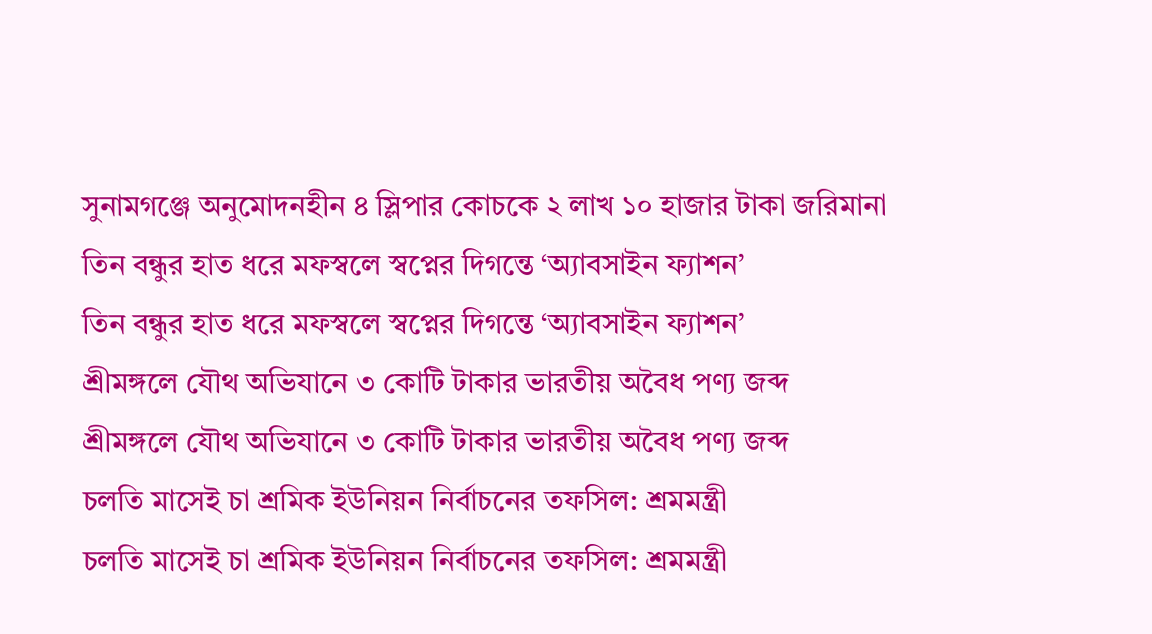সুনামগঞ্জে অনুমোদনহীন ৪ স্লিপার কোচকে ২ লাখ ১০ হাজার টাকা জরিমানা
তিন বন্ধুর হাত ধরে মফস্বলে স্বপ্নের দিগন্তে ‘অ্যাবসাইন ফ্যাশন’
তিন বন্ধুর হাত ধরে মফস্বলে স্বপ্নের দিগন্তে ‘অ্যাবসাইন ফ্যাশন’
শ্রীমঙ্গলে যৌথ অভিযানে ৩ কোটি টাকার ভারতীয় অবৈধ পণ্য জব্দ
শ্রীমঙ্গলে যৌথ অভিযানে ৩ কোটি টাকার ভারতীয় অবৈধ পণ্য জব্দ
চলতি মাসেই চা শ্রমিক ইউনিয়ন নির্বাচনের তফসিল: শ্রমমন্ত্রী
চলতি মাসেই চা শ্রমিক ইউনিয়ন নির্বাচনের তফসিল: শ্রমমন্ত্রী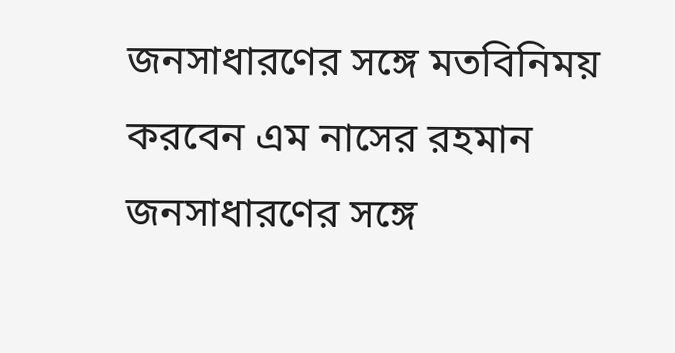জনসাধারণের সঙ্গে মতবিনিময় করবেন এম নাসের রহমান
জনসাধারণের সঙ্গে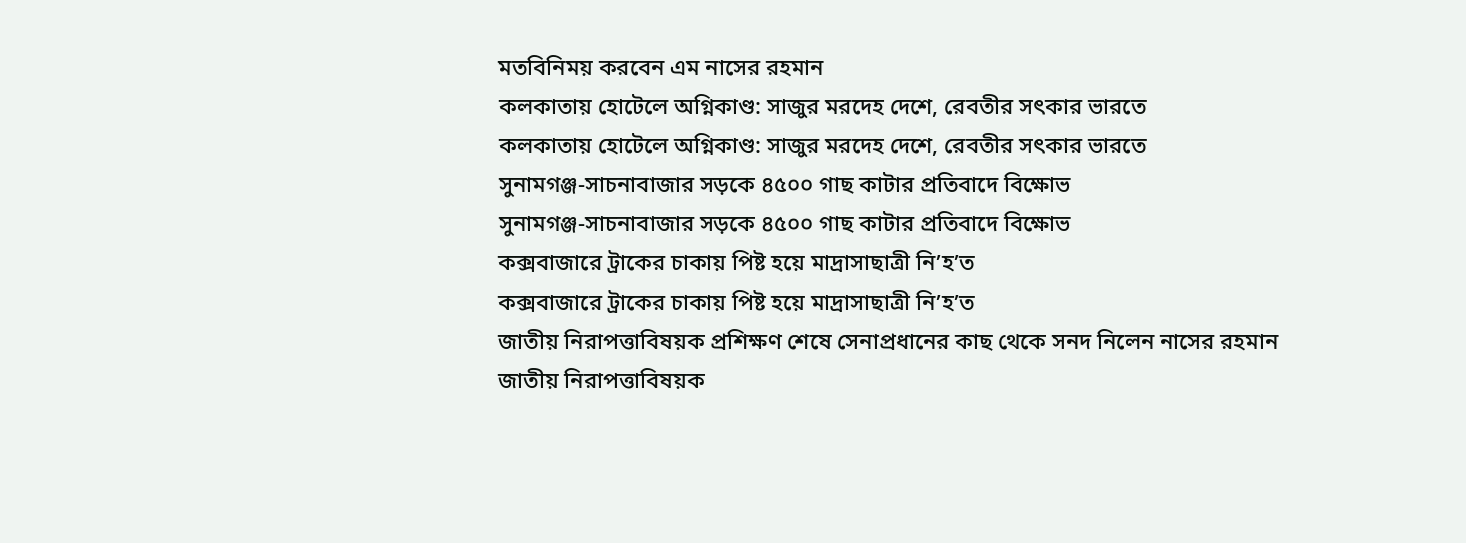মতবিনিময় করবেন এম নাসের রহমান
কলকাতায় হোটেলে অগ্নিকাণ্ড: সাজুর মরদেহ দেশে, রেবতীর সৎকার ভারতে
কলকাতায় হোটেলে অগ্নিকাণ্ড: সাজুর মরদেহ দেশে, রেবতীর সৎকার ভারতে
সুনামগঞ্জ-সাচনাবাজার সড়কে ৪৫০০ গাছ কাটার প্রতিবাদে বিক্ষোভ
সুনামগঞ্জ-সাচনাবাজার সড়কে ৪৫০০ গাছ কাটার প্রতিবাদে বিক্ষোভ
কক্সবাজারে ট্রাকের চাকায় পিষ্ট হয়ে মাদ্রাসাছাত্রী নি’হ’ত
কক্সবাজারে ট্রাকের চাকায় পিষ্ট হয়ে মাদ্রাসাছাত্রী নি’হ’ত
জাতীয় নিরাপত্তাবিষয়ক প্রশিক্ষণ শেষে সেনাপ্রধানের কাছ থেকে সনদ নিলেন নাসের রহমান
জাতীয় নিরাপত্তাবিষয়ক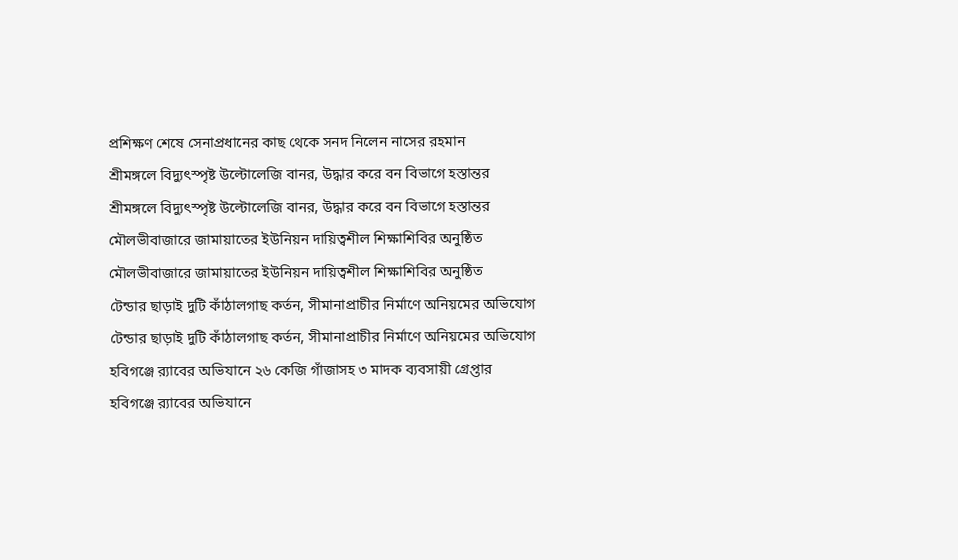প্রশিক্ষণ শেষে সেনাপ্রধানের কাছ থেকে সনদ নিলেন নাসের রহমান
শ্রীমঙ্গলে বিদ্যুৎস্পৃষ্ট উল্টোলেজি বানর, উদ্ধার করে বন বিভাগে হস্তান্তর
শ্রীমঙ্গলে বিদ্যুৎস্পৃষ্ট উল্টোলেজি বানর, উদ্ধার করে বন বিভাগে হস্তান্তর
মৌলভীবাজারে জামায়াতের ইউনিয়ন দায়িত্বশীল শিক্ষাশিবির অনুষ্ঠিত
মৌলভীবাজারে জামায়াতের ইউনিয়ন দায়িত্বশীল শিক্ষাশিবির অনুষ্ঠিত
টেন্ডার ছাড়াই দুটি কাঁঠালগাছ কর্তন, সীমানাপ্রাচীর নির্মাণে অনিয়মের অভিযোগ
টেন্ডার ছাড়াই দুটি কাঁঠালগাছ কর্তন, সীমানাপ্রাচীর নির্মাণে অনিয়মের অভিযোগ
হবিগঞ্জে র‍্যাবের অভিযানে ২৬ কেজি গাঁজাসহ ৩ মাদক ব্যবসায়ী গ্রেপ্তার
হবিগঞ্জে র‍্যাবের অভিযানে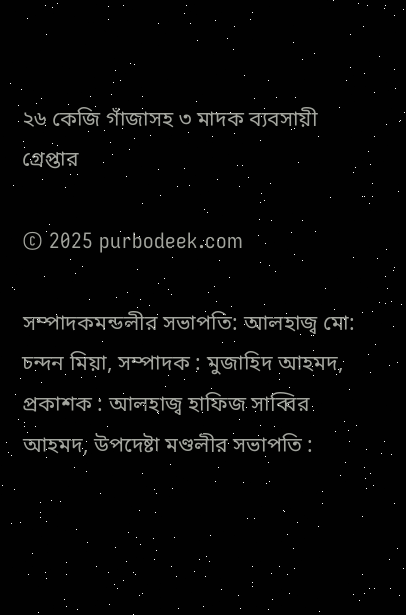২৬ কেজি গাঁজাসহ ৩ মাদক ব্যবসায়ী গ্রেপ্তার

© 2025 purbodeek.com

সম্পাদকমন্ডলীর সভাপতি: আলহাজ্ব মো: চন্দন মিয়া, সম্পাদক : মুজাহিদ আহমদ,
প্রকাশক : আলহাজ্ব হাফিজ সাব্বির আহমদ, উপদেষ্টা মণ্ডলীর সভাপতি :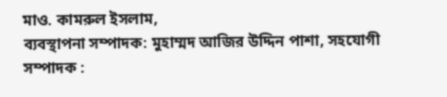মাও. কামরুল ইসলাম,
ব্যবস্থাপনা সম্পাদক: মুহাম্মদ আজির উদ্দিন পাশা, সহযোগী সম্পাদক :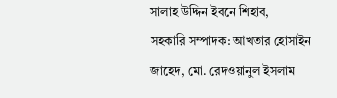সালাহ উদ্দিন ইবনে শিহাব,
সহকারি সম্পাদক: আখতার হোসাইন জাহেদ, মো. রেদওয়ানুল ইসলাম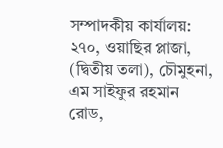সম্পাদকীয় কার্যালয়: ২৭০, ওয়াছির প্লাজা, (দ্বিতীয় তলা), চৌমুহনা, এম সাইফুর রহমান রোড,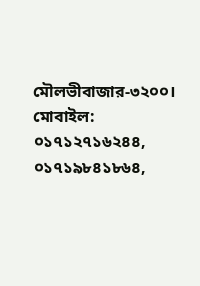মৌলভীবাজার-৩২০০।
মোবাইল: ০১৭১২৭১৬২৪৪, ০১৭১৯৮৪১৮৬৪,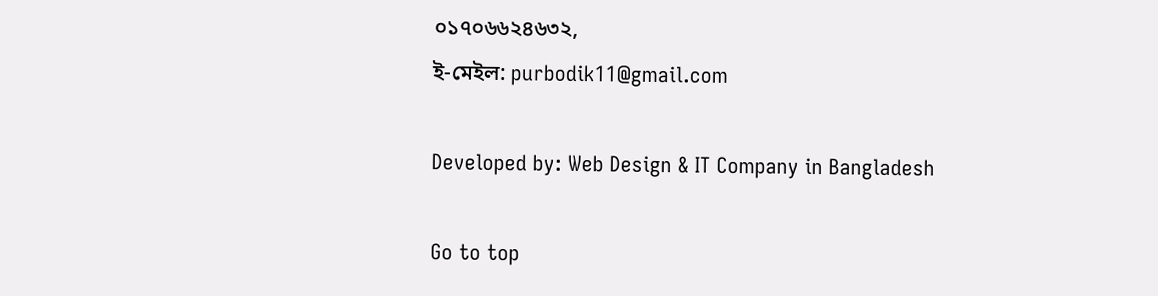০১৭০৬৬২৪৬৩২,
ই-মেইল: purbodik11@gmail.com

Developed by: Web Design & IT Company in Bangladesh

Go to top